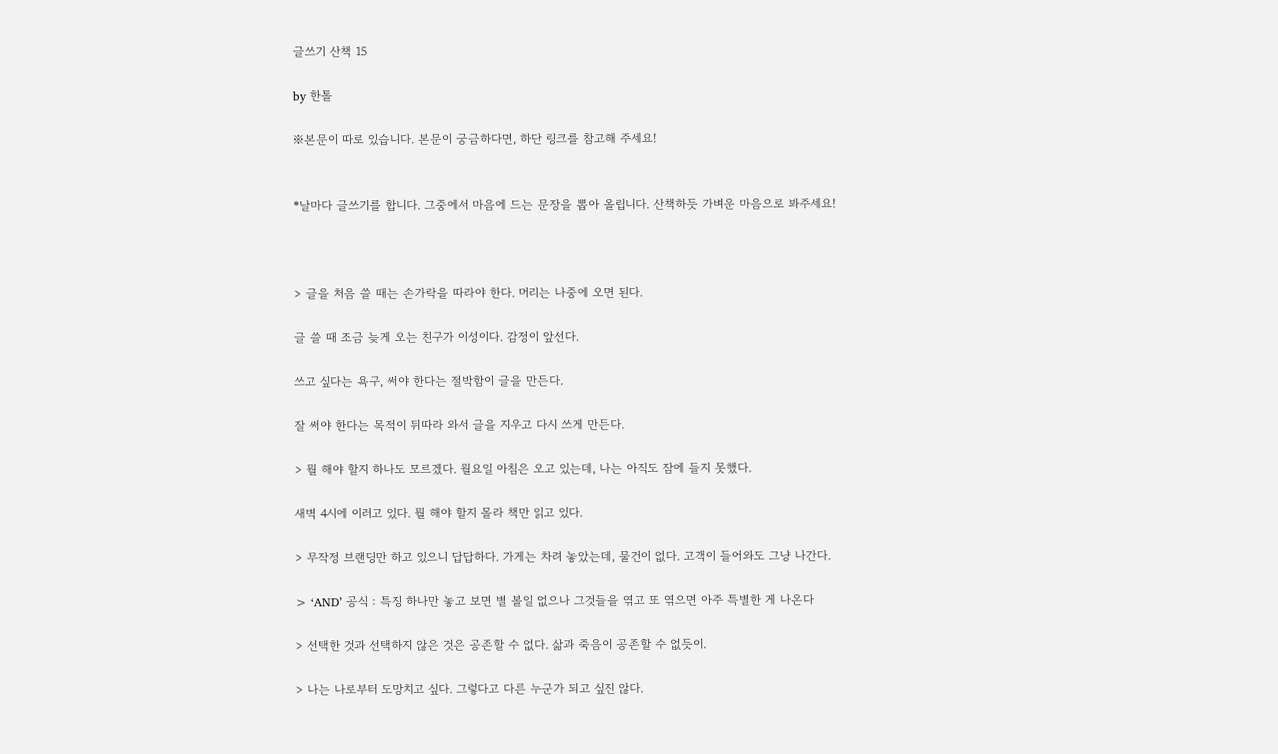글쓰기 산책 15

by 한톨

※본문이 따로 있습니다. 본문이 궁금하다면, 하단 링크를 참고해 주세요!


*날마다 글쓰기를 합니다. 그중에서 마음에 드는 문장을 뽑아 올립니다. 산책하듯 가벼운 마음으로 봐주세요!



> 글을 처음 쓸 때는 손가락을 따라야 한다. 머리는 나중에 오면 된다.

글 쓸 때 조금 늦게 오는 친구가 이성이다. 감정이 앞선다.

쓰고 싶다는 욕구, 써야 한다는 절박함이 글을 만든다.

잘 써야 한다는 목적이 뒤따라 와서 글을 지우고 다시 쓰게 만든다.

> 뭘 해야 할지 하나도 모르겠다. 월요일 아침은 오고 있는데, 나는 아직도 잠에 들지 못했다.

새벽 4시에 이러고 있다. 뭘 해야 할지 몰라 책만 읽고 있다.

> 무작정 브랜딩만 하고 있으니 답답하다. 가게는 차려 놓았는데, 물건이 없다. 고객이 들어와도 그냥 나간다.

> ‘AND’ 공식 : 특징 하나만 놓고 보면 별 볼일 없으나 그것들을 엮고 또 엮으면 아주 특별한 게 나온다

> 선택한 것과 선택하지 않은 것은 공존할 수 없다. 삶과 죽음이 공존할 수 없듯이.

> 나는 나로부터 도망치고 싶다. 그렇다고 다른 누군가 되고 싶진 않다.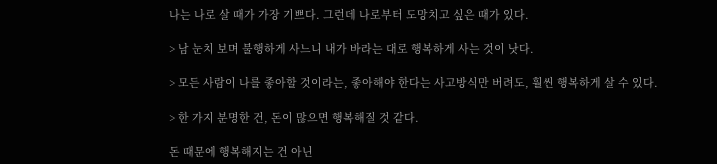나는 나로 살 때가 가장 기쁘다. 그런데 나로부터 도망치고 싶은 때가 있다.

> 남 눈치 보며 불행하게 사느니 내가 바라는 대로 행복하게 사는 것이 낫다.

> 모든 사람이 나를 좋아할 것이라는, 좋아해야 한다는 사고방식만 버려도, 훨씬 행복하게 살 수 있다.

> 한 가지 분명한 건, 돈이 많으면 행복해질 것 같다.

돈 때문에 행복해지는 건 아닌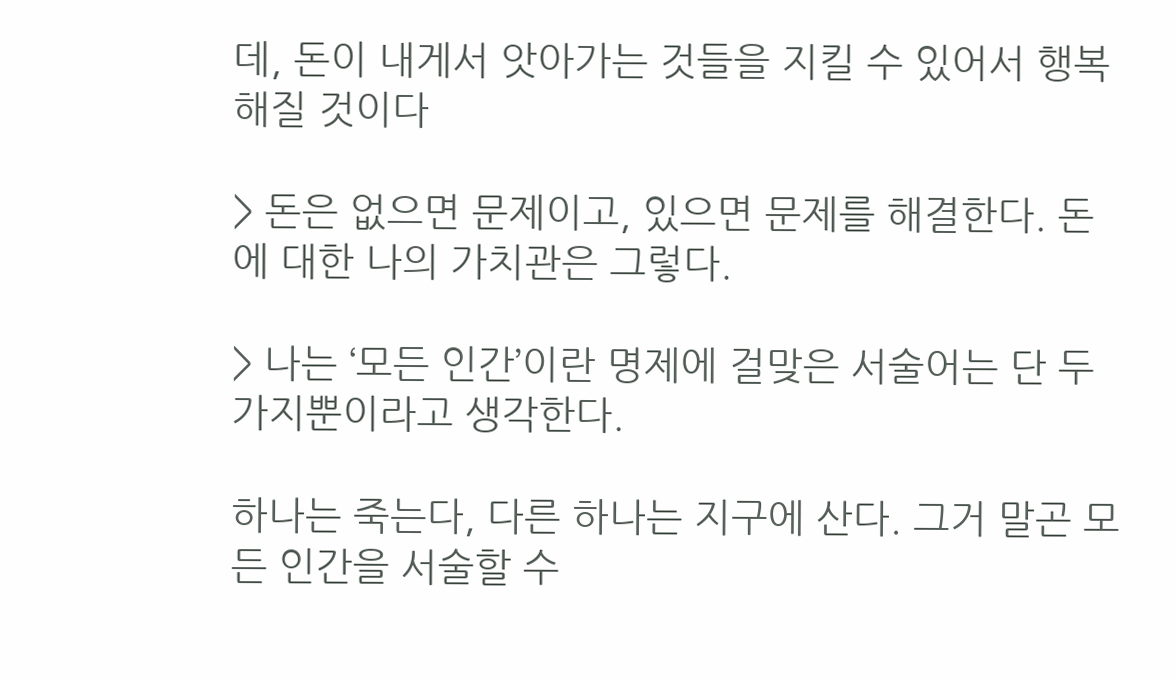데, 돈이 내게서 앗아가는 것들을 지킬 수 있어서 행복해질 것이다

> 돈은 없으면 문제이고, 있으면 문제를 해결한다. 돈에 대한 나의 가치관은 그렇다.

> 나는 ‘모든 인간’이란 명제에 걸맞은 서술어는 단 두 가지뿐이라고 생각한다.

하나는 죽는다, 다른 하나는 지구에 산다. 그거 말곤 모든 인간을 서술할 수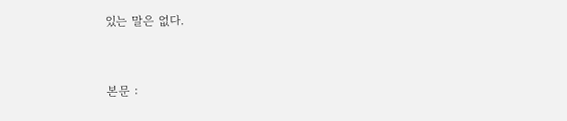있는 말은 없다.


본문 :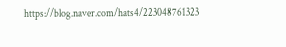https://blog.naver.com/hats4/223048761323